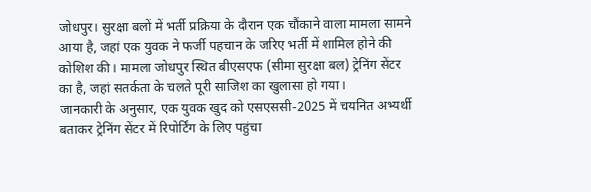जोधपुर। सुरक्षा बलों में भर्ती प्रक्रिया के दौरान एक चौंकाने वाला मामला सामने आया है, जहां एक युवक ने फर्जी पहचान के जरिए भर्ती में शामिल होने की कोशिश की। मामला जोधपुर स्थित बीएसएफ (सीमा सुरक्षा बल) ट्रेनिंग सेंटर का है, जहां सतर्कता के चलते पूरी साजिश का खुलासा हो गया।
जानकारी के अनुसार, एक युवक खुद को एसएससी-2025 में चयनित अभ्यर्थी बताकर ट्रेनिंग सेंटर में रिपोर्टिंग के लिए पहुंचा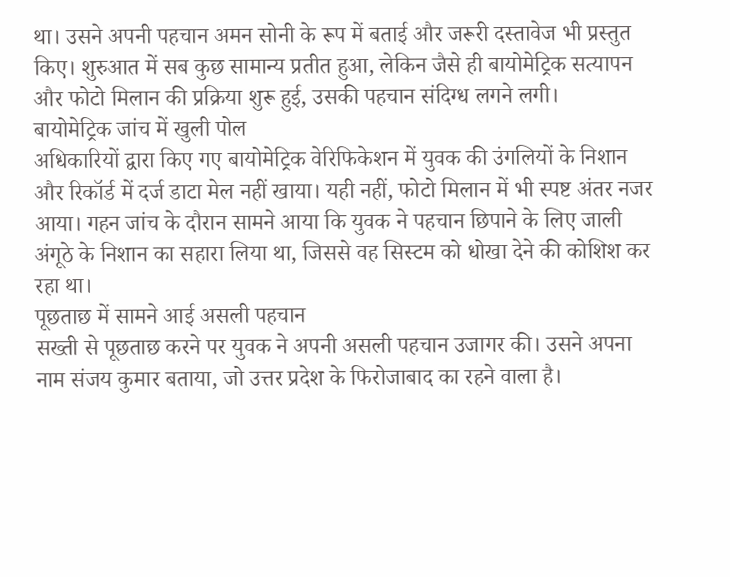था। उसने अपनी पहचान अमन सोनी के रूप में बताई और जरूरी दस्तावेज भी प्रस्तुत किए। शुरुआत में सब कुछ सामान्य प्रतीत हुआ, लेकिन जैसे ही बायोमेट्रिक सत्यापन और फोटो मिलान की प्रक्रिया शुरू हुई, उसकी पहचान संदिग्ध लगने लगी।
बायोमेट्रिक जांच में खुली पोल
अधिकारियों द्वारा किए गए बायोमेट्रिक वेरिफिकेशन में युवक की उंगलियों के निशान और रिकॉर्ड में दर्ज डाटा मेल नहीं खाया। यही नहीं, फोटो मिलान में भी स्पष्ट अंतर नजर आया। गहन जांच के दौरान सामने आया कि युवक ने पहचान छिपाने के लिए जाली अंगूठे के निशान का सहारा लिया था, जिससे वह सिस्टम को धोखा देने की कोशिश कर रहा था।
पूछताछ में सामने आई असली पहचान
सख्ती से पूछताछ करने पर युवक ने अपनी असली पहचान उजागर की। उसने अपना नाम संजय कुमार बताया, जो उत्तर प्रदेश के फिरोजाबाद का रहने वाला है।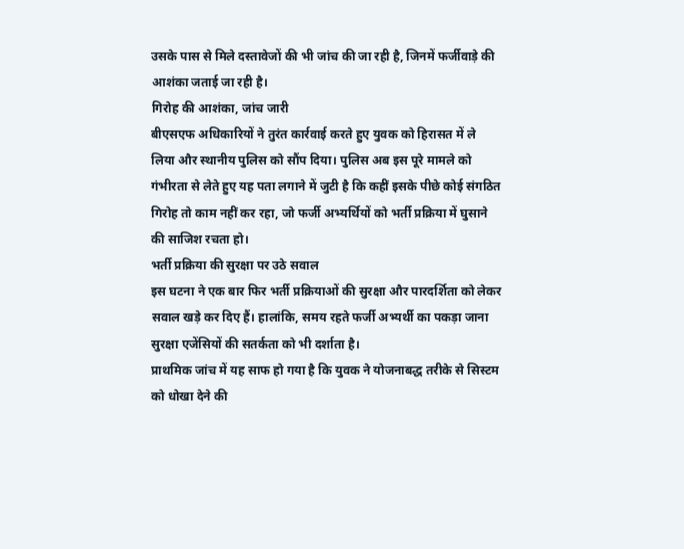उसके पास से मिले दस्तावेजों की भी जांच की जा रही है, जिनमें फर्जीवाड़े की आशंका जताई जा रही है।
गिरोह की आशंका, जांच जारी
बीएसएफ अधिकारियों ने तुरंत कार्रवाई करते हुए युवक को हिरासत में ले लिया और स्थानीय पुलिस को सौंप दिया। पुलिस अब इस पूरे मामले को गंभीरता से लेते हुए यह पता लगाने में जुटी है कि कहीं इसके पीछे कोई संगठित गिरोह तो काम नहीं कर रहा, जो फर्जी अभ्यर्थियों को भर्ती प्रक्रिया में घुसाने की साजिश रचता हो।
भर्ती प्रक्रिया की सुरक्षा पर उठे सवाल
इस घटना ने एक बार फिर भर्ती प्रक्रियाओं की सुरक्षा और पारदर्शिता को लेकर सवाल खड़े कर दिए हैं। हालांकि, समय रहते फर्जी अभ्यर्थी का पकड़ा जाना सुरक्षा एजेंसियों की सतर्कता को भी दर्शाता है।
प्राथमिक जांच में यह साफ हो गया है कि युवक ने योजनाबद्ध तरीके से सिस्टम को धोखा देने की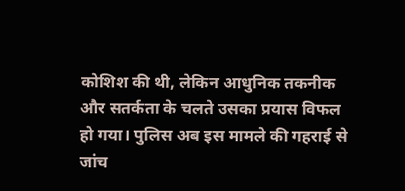कोशिश की थी, लेकिन आधुनिक तकनीक और सतर्कता के चलते उसका प्रयास विफल हो गया। पुलिस अब इस मामले की गहराई से जांच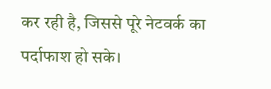कर रही है, जिससे पूरे नेटवर्क का पर्दाफाश हो सके।